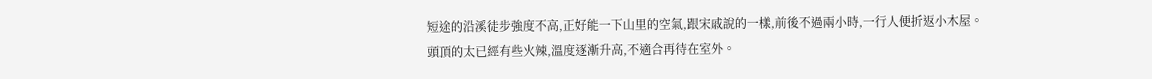短途的沿溪徒步強度不高,正好能一下山里的空氣,跟宋戚說的一樣,前後不過兩小時,一行人便折返小木屋。
頭頂的太已經有些火辣,溫度逐漸升高,不適合再待在室外。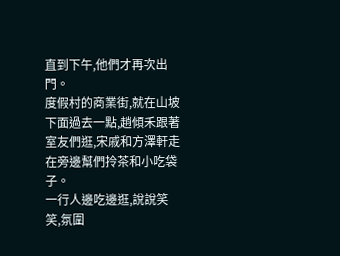直到下午,他們才再次出門。
度假村的商業街,就在山坡下面過去一點,趙傾禾跟著室友們逛,宋戚和方澤軒走在旁邊幫們拎茶和小吃袋子。
一行人邊吃邊逛,說說笑笑,氛圍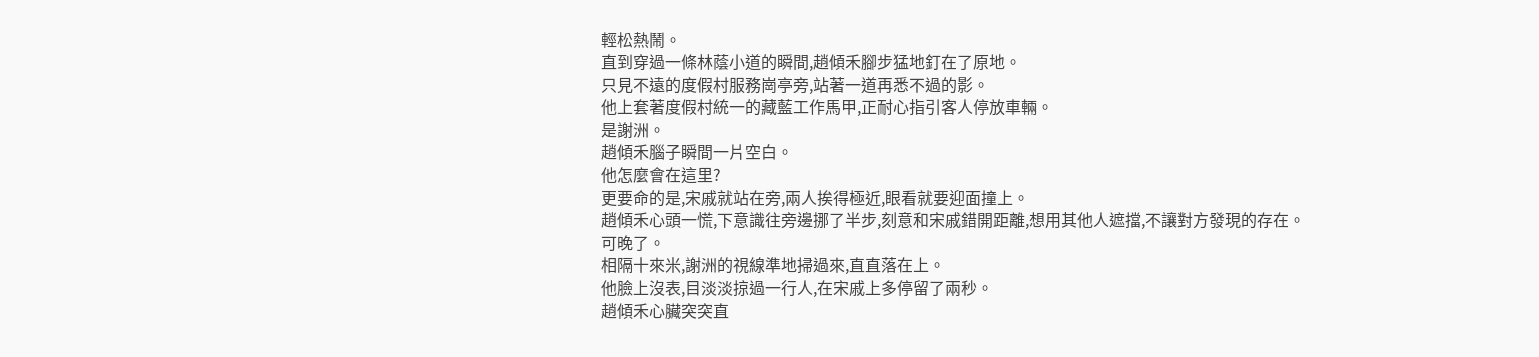輕松熱鬧。
直到穿過一條林蔭小道的瞬間,趙傾禾腳步猛地釘在了原地。
只見不遠的度假村服務崗亭旁,站著一道再悉不過的影。
他上套著度假村統一的藏藍工作馬甲,正耐心指引客人停放車輛。
是謝洲。
趙傾禾腦子瞬間一片空白。
他怎麼會在這里?
更要命的是,宋戚就站在旁,兩人挨得極近,眼看就要迎面撞上。
趙傾禾心頭一慌,下意識往旁邊挪了半步,刻意和宋戚錯開距離,想用其他人遮擋,不讓對方發現的存在。
可晚了。
相隔十來米,謝洲的視線準地掃過來,直直落在上。
他臉上沒表,目淡淡掠過一行人,在宋戚上多停留了兩秒。
趙傾禾心臟突突直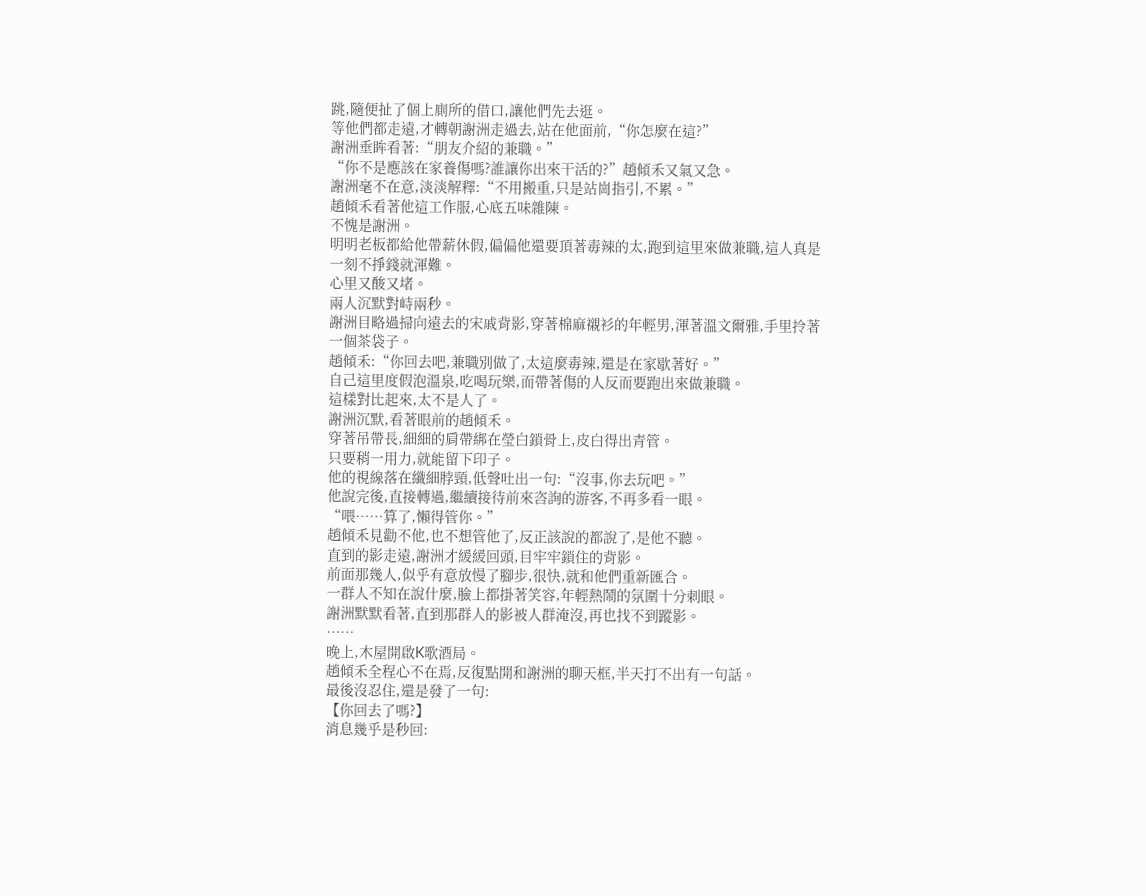跳,隨便扯了個上廁所的借口,讓他們先去逛。
等他們都走遠,才轉朝謝洲走過去,站在他面前,“你怎麼在這?”
謝洲垂眸看著:“朋友介紹的兼職。”
“你不是應該在家養傷嗎?誰讓你出來干活的?”趙傾禾又氣又急。
謝洲毫不在意,淡淡解釋:“不用搬重,只是站崗指引,不累。”
趙傾禾看著他這工作服,心底五味雜陳。
不愧是謝洲。
明明老板都給他帶薪休假,偏偏他還要頂著毒辣的太,跑到這里來做兼職,這人真是一刻不掙錢就渾難。
心里又酸又堵。
兩人沉默對峙兩秒。
謝洲目略過掃向遠去的宋戚背影,穿著棉麻襯衫的年輕男,渾著溫文爾雅,手里拎著一個茶袋子。
趙傾禾:“你回去吧,兼職別做了,太這麼毒辣,還是在家歇著好。”
自己這里度假泡溫泉,吃喝玩樂,而帶著傷的人反而要跑出來做兼職。
這樣對比起來,太不是人了。
謝洲沉默,看著眼前的趙傾禾。
穿著吊帶長,細細的肩帶綁在瑩白鎖骨上,皮白得出青管。
只要稍一用力,就能留下印子。
他的視線落在纖細脖頸,低聲吐出一句:“沒事,你去玩吧。”
他說完後,直接轉過,繼續接待前來咨詢的游客,不再多看一眼。
“喂……算了,懶得管你。”
趙傾禾見勸不他,也不想管他了,反正該說的都說了,是他不聽。
直到的影走遠,謝洲才緩緩回頭,目牢牢鎖住的背影。
前面那幾人,似乎有意放慢了腳步,很快,就和他們重新匯合。
一群人不知在說什麼,臉上都掛著笑容,年輕熱鬧的氛圍十分刺眼。
謝洲默默看著,直到那群人的影被人群淹沒,再也找不到蹤影。
……
晚上,木屋開啟K歌酒局。
趙傾禾全程心不在焉,反復點開和謝洲的聊天框,半天打不出有一句話。
最後沒忍住,還是發了一句:
【你回去了嗎?】
消息幾乎是秒回: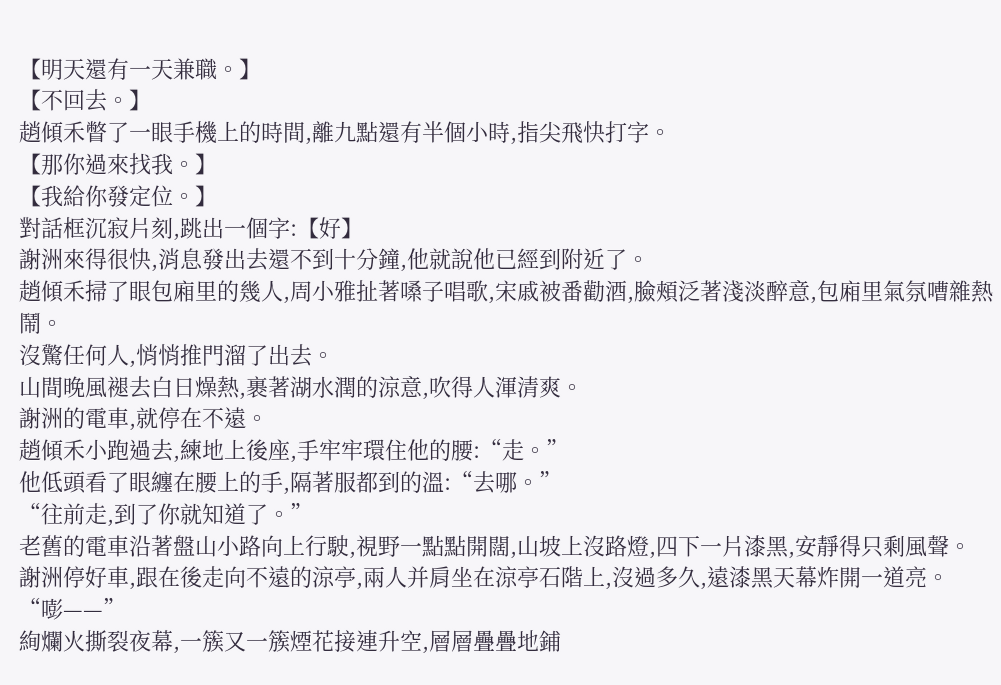【明天還有一天兼職。】
【不回去。】
趙傾禾瞥了一眼手機上的時間,離九點還有半個小時,指尖飛快打字。
【那你過來找我。】
【我給你發定位。】
對話框沉寂片刻,跳出一個字:【好】
謝洲來得很快,消息發出去還不到十分鐘,他就說他已經到附近了。
趙傾禾掃了眼包廂里的幾人,周小雅扯著嗓子唱歌,宋戚被番勸酒,臉頰泛著淺淡醉意,包廂里氣氛嘈雜熱鬧。
沒驚任何人,悄悄推門溜了出去。
山間晚風褪去白日燥熱,裹著湖水潤的涼意,吹得人渾清爽。
謝洲的電車,就停在不遠。
趙傾禾小跑過去,練地上後座,手牢牢環住他的腰:“走。”
他低頭看了眼纏在腰上的手,隔著服都到的溫:“去哪。”
“往前走,到了你就知道了。”
老舊的電車沿著盤山小路向上行駛,視野一點點開闊,山坡上沒路燈,四下一片漆黑,安靜得只剩風聲。
謝洲停好車,跟在後走向不遠的涼亭,兩人并肩坐在涼亭石階上,沒過多久,遠漆黑天幕炸開一道亮。
“嘭——”
絢爛火撕裂夜幕,一簇又一簇煙花接連升空,層層疊疊地鋪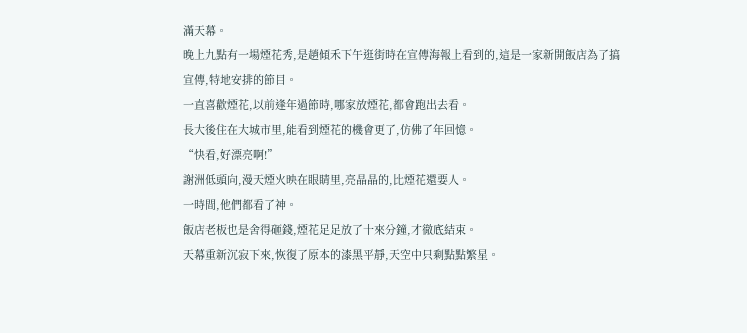滿天幕。
晚上九點有一場煙花秀,是趙傾禾下午逛街時在宣傳海報上看到的,這是一家新開飯店為了搞宣傳,特地安排的節目。
一直喜歡煙花,以前逢年過節時,哪家放煙花,都會跑出去看。
長大後住在大城市里,能看到煙花的機會更了,仿佛了年回憶。
“快看,好漂亮啊!”
謝洲低頭向,漫天煙火映在眼睛里,亮晶晶的,比煙花還要人。
一時間,他們都看了神。
飯店老板也是舍得砸錢,煙花足足放了十來分鐘,才徹底結束。
天幕重新沉寂下來,恢復了原本的漆黑平靜,天空中只剩點點繁星。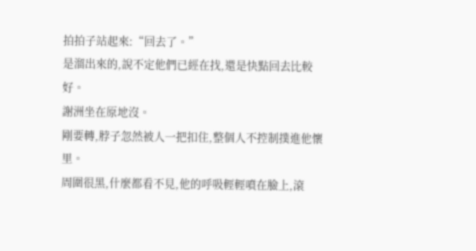拍拍子站起來:“回去了。”
是溜出來的,說不定他們已經在找,還是快點回去比較好。
謝洲坐在原地沒。
剛要轉,脖子忽然被人一把扣住,整個人不控制撲進他懷里。
周圍很黑,什麼都看不見,他的呼吸輕輕噴在臉上,滾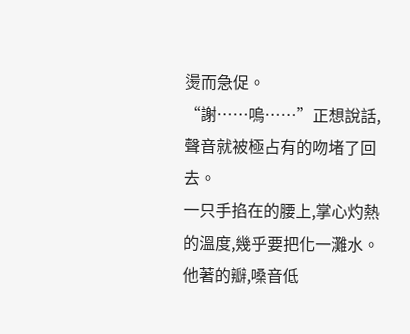燙而急促。
“謝……嗚……”正想說話,聲音就被極占有的吻堵了回去。
一只手掐在的腰上,掌心灼熱的溫度,幾乎要把化一灘水。
他著的瓣,嗓音低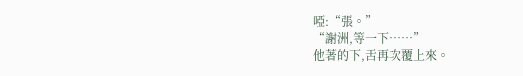啞:“張。”
“謝洲,等一下……”
他著的下,舌再次覆上來。